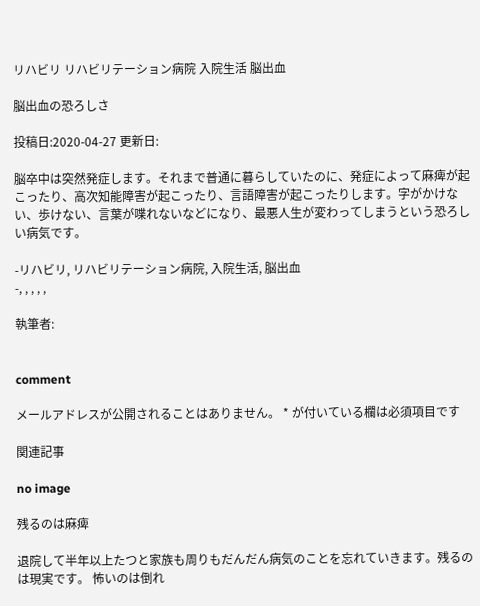リハビリ リハビリテーション病院 入院生活 脳出血

脳出血の恐ろしさ

投稿日:2020-04-27 更新日:

脳卒中は突然発症します。それまで普通に暮らしていたのに、発症によって麻痺が起こったり、高次知能障害が起こったり、言語障害が起こったりします。字がかけない、歩けない、言葉が喋れないなどになり、最悪人生が変わってしまうという恐ろしい病気です。

-リハビリ, リハビリテーション病院, 入院生活, 脳出血
-, , , , ,

執筆者:


comment

メールアドレスが公開されることはありません。 * が付いている欄は必須項目です

関連記事

no image

残るのは麻痺

退院して半年以上たつと家族も周りもだんだん病気のことを忘れていきます。残るのは現実です。 怖いのは倒れ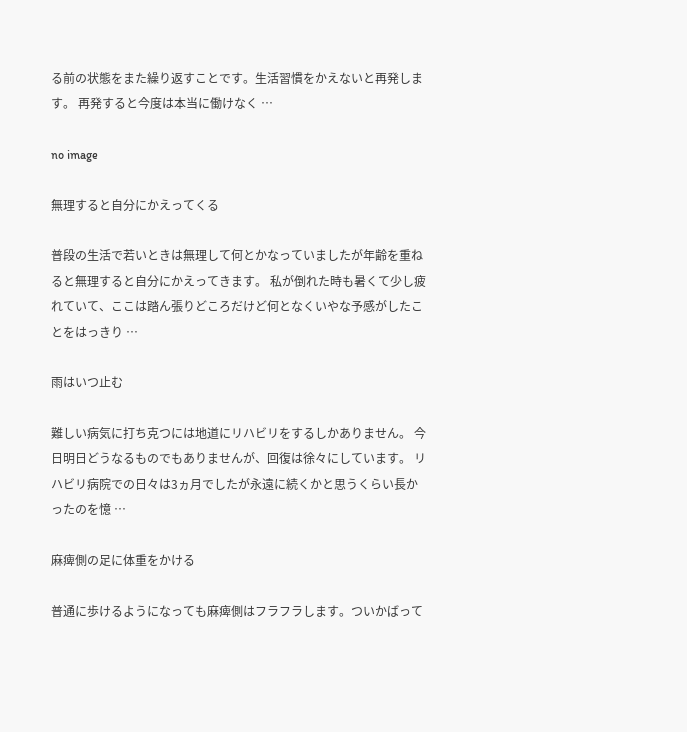る前の状態をまた繰り返すことです。生活習慣をかえないと再発します。 再発すると今度は本当に働けなく …

no image

無理すると自分にかえってくる

普段の生活で若いときは無理して何とかなっていましたが年齢を重ねると無理すると自分にかえってきます。 私が倒れた時も暑くて少し疲れていて、ここは踏ん張りどころだけど何となくいやな予感がしたことをはっきり …

雨はいつ止む

難しい病気に打ち克つには地道にリハビリをするしかありません。 今日明日どうなるものでもありませんが、回復は徐々にしています。 リハビリ病院での日々は3ヵ月でしたが永遠に続くかと思うくらい長かったのを憶 …

麻痺側の足に体重をかける

普通に歩けるようになっても麻痺側はフラフラします。ついかばって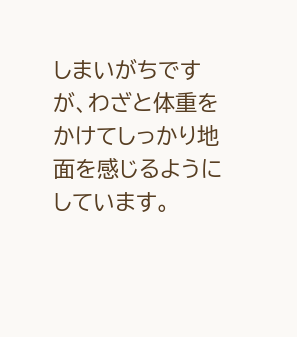しまいがちですが、わざと体重をかけてしっかり地面を感じるようにしています。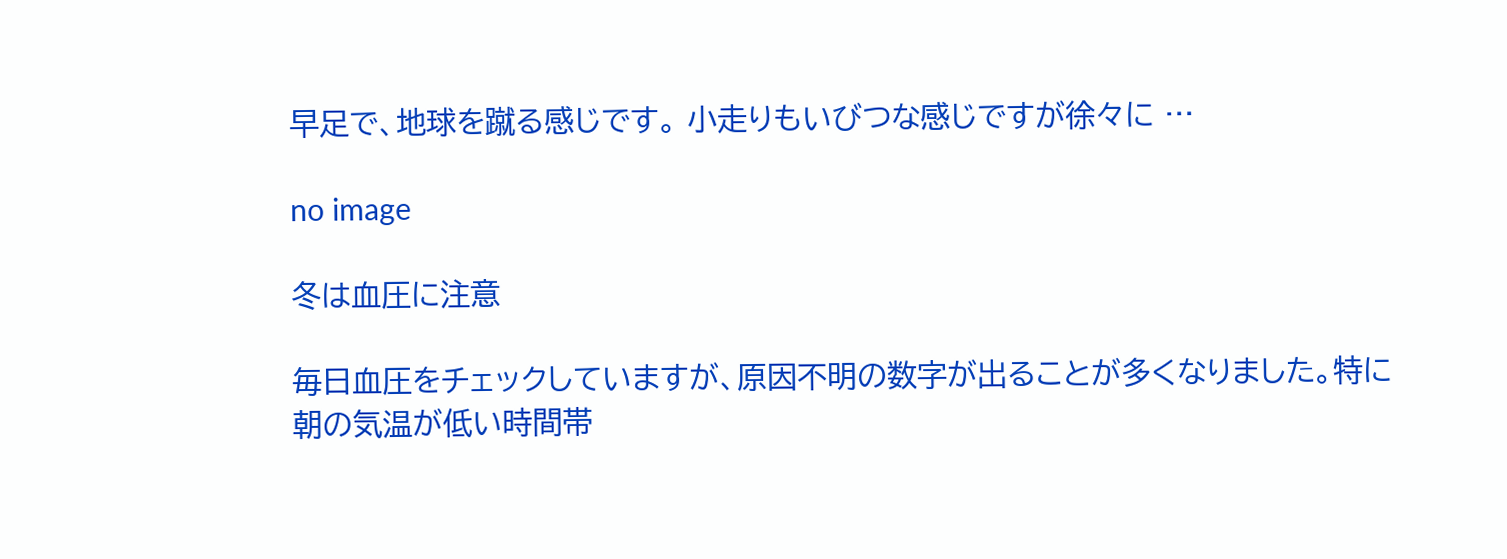早足で、地球を蹴る感じです。 小走りもいびつな感じですが徐々に …

no image

冬は血圧に注意

毎日血圧をチェックしていますが、原因不明の数字が出ることが多くなりました。特に朝の気温が低い時間帯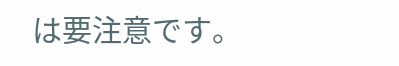は要注意です。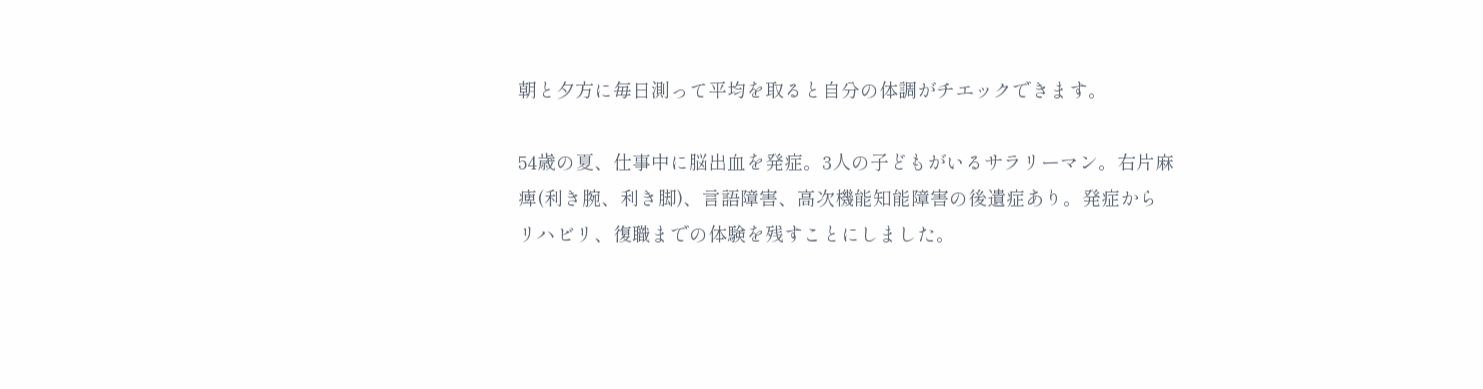朝と夕方に毎日測って平均を取ると自分の体調がチエックできます。

54歳の夏、仕事中に脳出血を発症。3人の子どもがいるサラリーマン。右片麻痺(利き腕、利き脚)、言語障害、高次機能知能障害の後遺症あり。発症からリハビリ、復職までの体験を残すことにしました。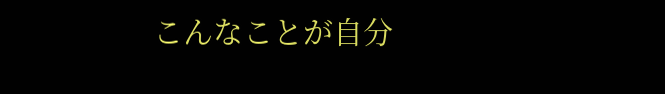こんなことが自分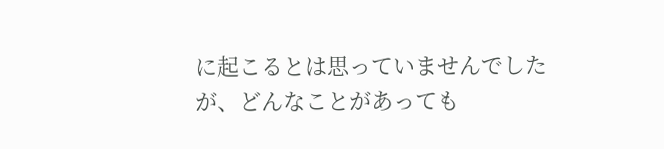に起こるとは思っていませんでしたが、どんなことがあっても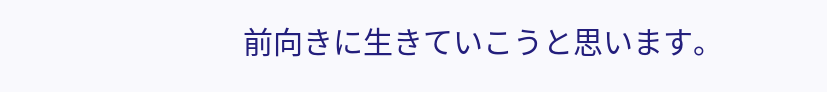前向きに生きていこうと思います。